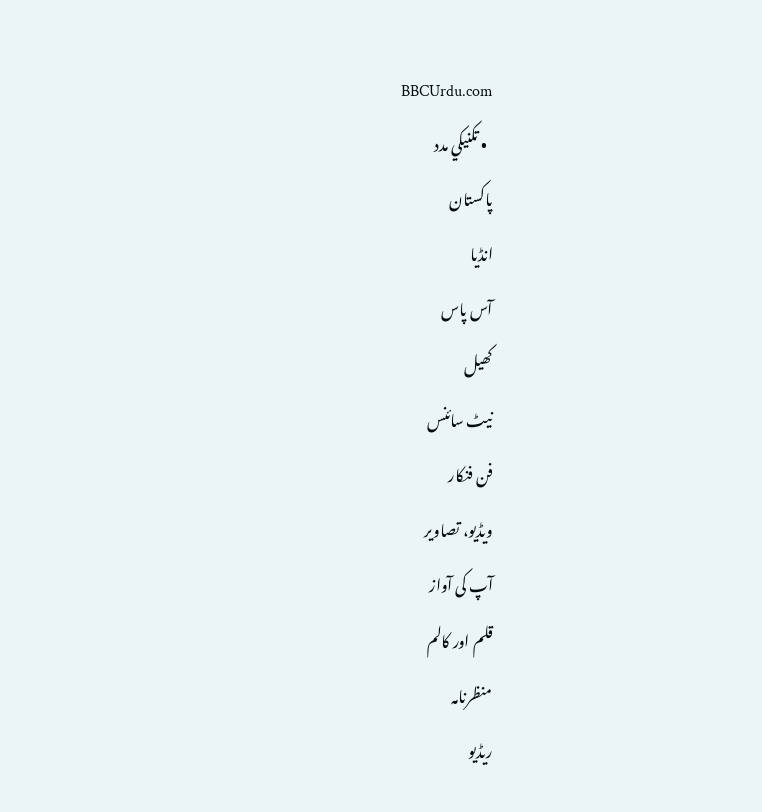BBCUrdu.com
  • تکنيکي مدد
پاکستان
انڈیا
آس پاس
کھیل
نیٹ سائنس
فن فنکار
ویڈیو، تصاویر
آپ کی آواز
قلم اور کالم
منظرنامہ
ریڈیو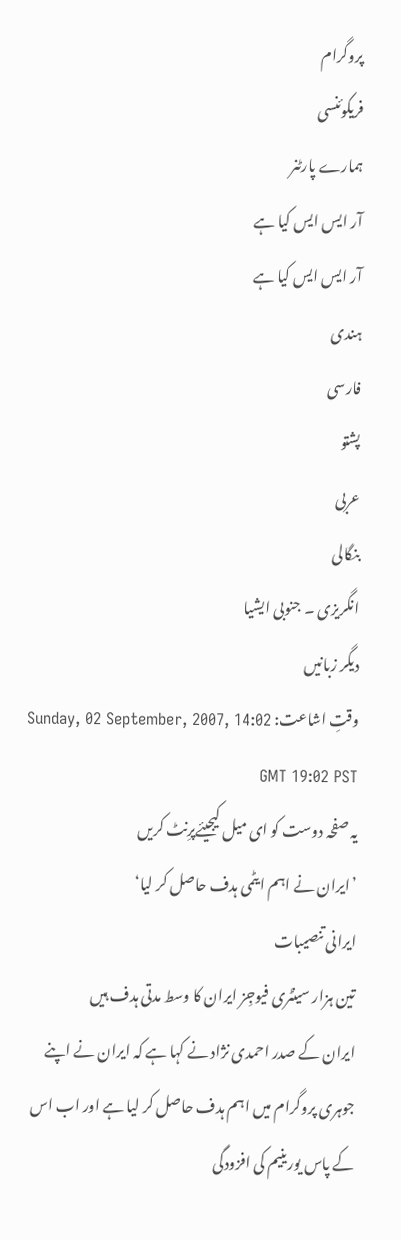پروگرام
فریکوئنسی
ہمارے پارٹنر
آر ایس ایس کیا ہے
آر ایس ایس کیا ہے
ہندی
فارسی
پشتو
عربی
بنگالی
انگریزی ۔ جنوبی ایشیا
دیگر زبانیں
وقتِ اشاعت: Sunday, 02 September, 2007, 14:02 GMT 19:02 PST
یہ صفحہ دوست کو ای میل کیجیئےپرِنٹ کریں
’ایران نے اہم ایٹمی ہدف حاصل کر لیا‘
ایرانی تنصیبات
تین ہزار سینٹری فیوجِز ایران کا وسط مدتی ہدف ہیں
ایران کے صدر احمدی نژاد نے کہا ہے کہ ایران نے اپنے جوہری پروگرام میں اہم ہدف حاصل کر لیا ہے اور اب اس کے پاس یورینیم کی افزودگی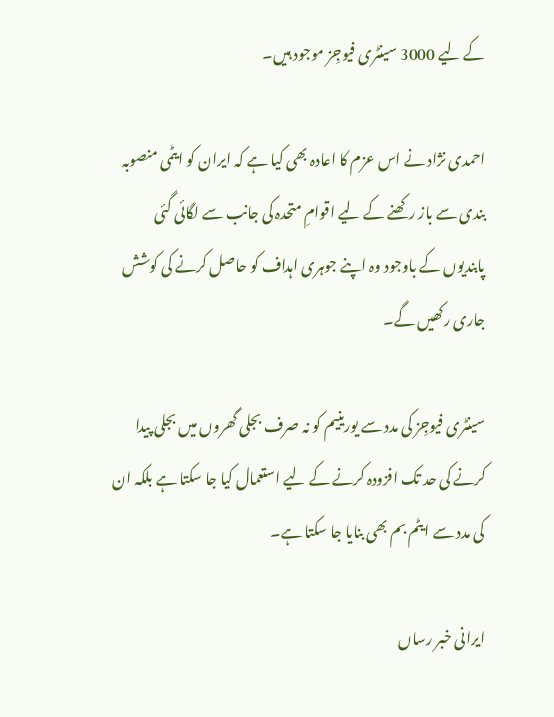کے لیے 3000 سینٹری فیوجِز موجود ہیں۔

احمدی نژاد نے اس عزم کا اعادہ بھی کیا ہے کہ ایران کو ایٹمی منصوبہ بندی سے باز رکھنے کے لیے اقوامِ متحدہ کی جانب سے لگائی گئی پابندیوں کے باوجود وہ اپنے جوہری اہداف کو حاصل کرنے کی کوشش جاری رکھیں گے۔

سینٹری فیوجِز کی مدد سے یورینیم کو نہ صرف بجلی گھروں میں بجلی پیدا کرنے کی حد تک افزودہ کرنے کے لیے استعمال کیا جا سکتا ہے بلکہ ان کی مدد سے ایٹم بم بھی بنایا جا سکتا ہے۔

ایرانی خبر رساں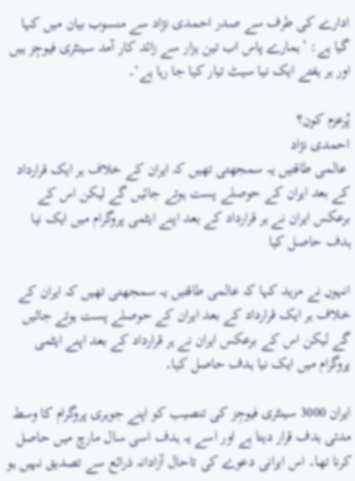ادارے کی طرف سے صدر احمدی نژاد سے منسوب بیان میں کہا گیا ہے: ’ہمارے پاس اب تین ہزار سے زائد کار آمد سینٹری فیوجِز ہیں اور ہر ہفتے ایک نیا سیٹ تیار کیا جا رہا ہے‘۔

پُرعزم کون؟
احمدی نژاد
 عالمی طاقتیں یہ سمجھتی تھیں کہ ایران کے خلاف ہر ایک قرارداد کے بعد ایران کے حوصلے پست ہوتے جائیں گے لیکن اس کے برعکس ایران نے ہر قرارداد کے بعد اپنے ایٹمی پروگرام میں ایک نیا ہدف حاصل کیا

انہوں نے مزید کہا کہ عالمی طاقتیں یہ سمجھتی تھیں کہ ایران کے خلاف ہر ایک قرارداد کے بعد ایران کے حوصلے پست ہوتے جائیں گے لیکن اس کے برعکس ایران نے ہر قرارداد کے بعد اپنے ایٹمی پروگرام میں ایک نیا ہدف حاصل کیا۔

ایران 3000 سینٹری فیوجِز کی تنصیب کو اپنے جوہری پروگرام کا وسط مدتی ہدف قرار دیتا ہے اور اسے یہ ہدف اسی سال مارچ میں حاصل کرنا تھا۔ اس ایرانی دعوے کی تاحال آزادانہ ذرائع سے تصدیق نہیں ہو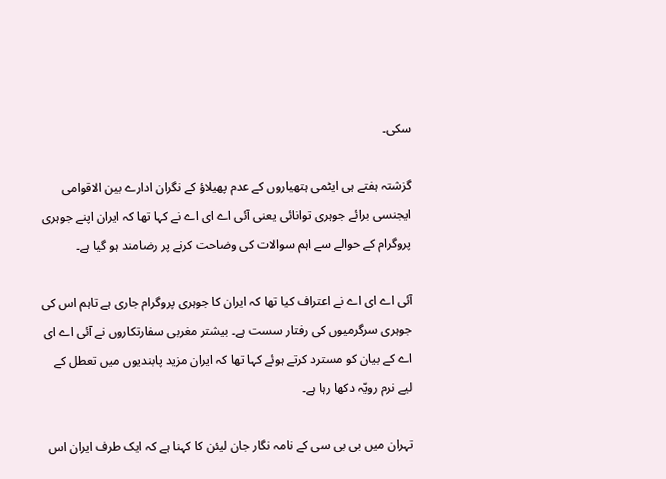سکی۔

گزشتہ ہفتے ہی ایٹمی ہتھیاروں کے عدم پھیلاؤ کے نگران ادارے بین الاقوامی ایجنسی برائے جوہری توانائی یعنی آئی اے ای اے نے کہا تھا کہ ایران اپنے جوہری پروگرام کے حوالے سے اہم سوالات کی وضاحت کرنے پر رضامند ہو گیا ہے۔

آئی اے ای اے نے اعتراف کیا تھا کہ ایران کا جوہری پروگرام جاری ہے تاہم اس کی جوہری سرگرمیوں کی رفتار سست ہے۔ بیشتر مغربی سفارتکاروں نے آئی اے ای اے کے بیان کو مسترد کرتے ہوئے کہا تھا کہ ایران مزید پابندیوں میں تعطل کے لیے نرم رویّہ دکھا رہا ہے۔

تہران میں بی بی سی کے نامہ نگار جان لیئن کا کہنا ہے کہ ایک طرف ایران اس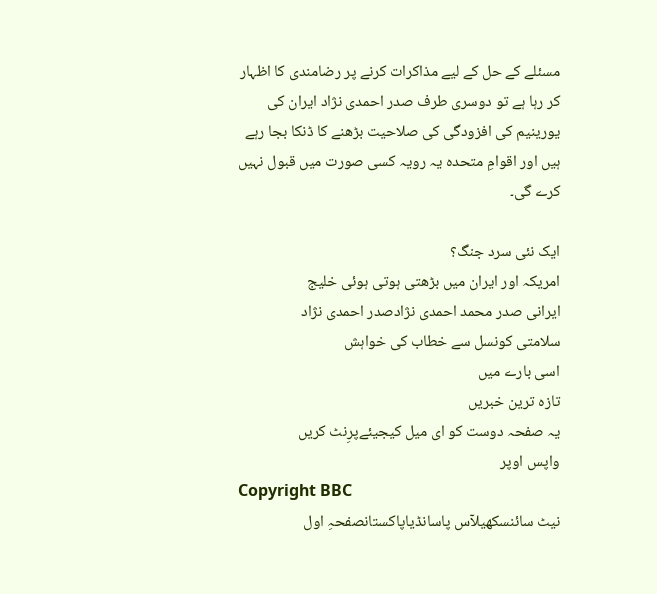مسئلے کے حل کے لیے مذاکرات کرنے پر رضامندی کا اظہار کر رہا ہے تو دوسری طرف صدر احمدی نژاد ایران کی یورینیم کی افزودگی کی صلاحیت بڑھنے کا ڈنکا بجا رہے ہیں اور اقوامِ متحدہ یہ رویہ کسی صورت میں قبول نہیں کرے گی۔

ایک نئی سرد جنگ؟
امریکہ اور ایران میں بڑھتی ہوتی ہوئی خلیج
ایرانی صدر محمد احمدی نژادصدر احمدی نژاد
سلامتی کونسل سے خطاب کی خواہش
اسی بارے میں
تازہ ترین خبریں
یہ صفحہ دوست کو ای میل کیجیئےپرِنٹ کریں
واپس اوپر
Copyright BBC
نیٹ سائنسکھیلآس پاسانڈیاپاکستانصفحہِ اول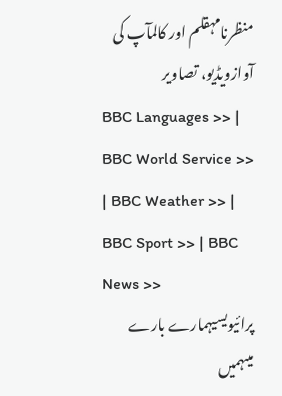منظرنامہقلم اور کالمآپ کی آوازویڈیو، تصاویر
BBC Languages >> | BBC World Service >> | BBC Weather >> | BBC Sport >> | BBC News >>
پرائیویسیہمارے بارے میںہمیں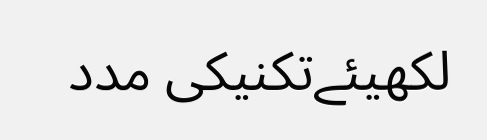لکھیئےتکنیکی مدد